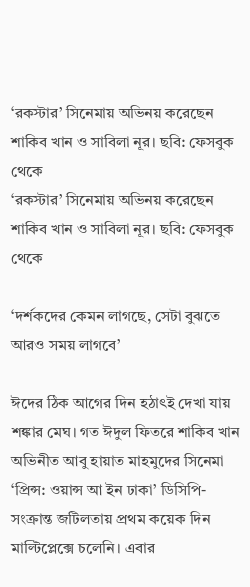‘রকস্টার’ সিনেমায় অভিনয় করেছেন শাকিব খান ও সাবিলা নূর। ছবি: ফেসবুক থেকে
‘রকস্টার’ সিনেমায় অভিনয় করেছেন শাকিব খান ও সাবিলা নূর। ছবি: ফেসবুক থেকে

‘দর্শকদের কেমন লাগছে, সেটা বুঝতে আরও সময় লাগবে’

ঈদের ঠিক আগের দিন হঠাৎই দেখা যায় শঙ্কার মেঘ। গত ঈদুল ফিতরে শাকিব খান অভিনীত আবু হায়াত মাহমুদের সিনেমা ‘প্রিন্স: ওয়ান্স আ ইন ঢাকা’ ডিসিপি-সংক্রান্ত জটিলতায় প্রথম কয়েক দিন মাল্টিপ্লেক্সে চলেনি। এবার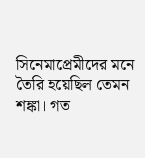সিনেমাপ্রেমীদের মনে তৈরি হয়েছিল তেমন শঙ্কা। গত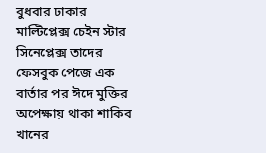বুধবার ঢাকার মাল্টিপ্লেক্স চেইন স্টার সিনেপ্লেক্স তাদের ফেসবুক পেজে এক বার্তার পর ঈদে মুক্তির অপেক্ষায় থাকা শাকিব খানের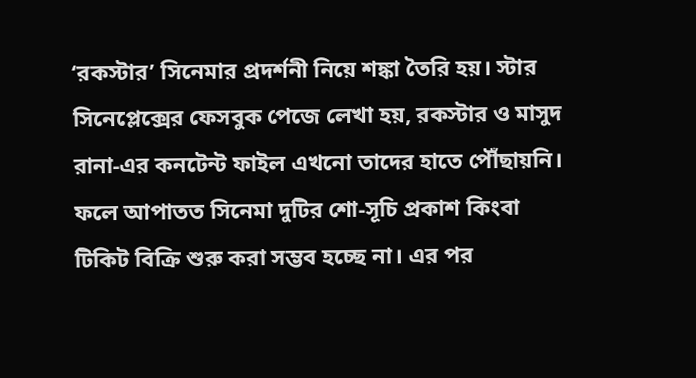‘রকস্টার’ সিনেমার প্রদর্শনী নিয়ে শঙ্কা তৈরি হয়। স্টার সিনেপ্লেক্সের ফেসবুক পেজে লেখা হয়, রকস্টার ও মাসুদ রানা-এর কনটেন্ট ফাইল এখনো তাদের হাতে পৌঁছায়নি। ফলে আপাতত সিনেমা দুটির শো-সূচি প্রকাশ কিংবা টিকিট বিক্রি শুরু করা সম্ভব হচ্ছে না। এর পর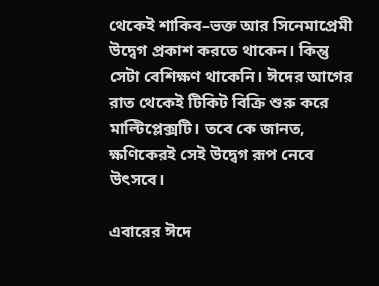থেকেই শাকিব–ভক্ত আর সিনেমাপ্রেমী উদ্বেগ প্রকাশ করতে থাকেন। কিন্তু সেটা বেশিক্ষণ থাকেনি। ঈদের আগের রাত থেকেই টিকিট বিক্রি শুরু করে মাল্টিপ্লেক্সটি। তবে কে জানত, ক্ষণিকেরই সেই উদ্বেগ রূপ নেবে উৎসবে।

এবারের ঈদে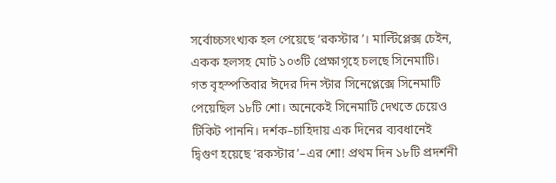সর্বোচ্চসংখ্যক হল পেয়েছে ‘রকস্টার’। মাল্টিপ্লেক্স চেইন, একক হলসহ মোট ১০৩টি প্রেক্ষাগৃহে চলছে সিনেমাটি। গত বৃহস্পতিবার ঈদের দিন স্টার সিনেপ্লেক্সে সিনেমাটি পেয়েছিল ১৮টি শো। অনেকেই সিনেমাটি দেখতে চেয়েও টিকিট পাননি। দর্শক–চাহিদায় এক দিনের ব্যবধানেই দ্বিগুণ হয়েছে ‘রকস্টার’–এর শো! প্রথম দিন ১৮টি প্রদর্শনী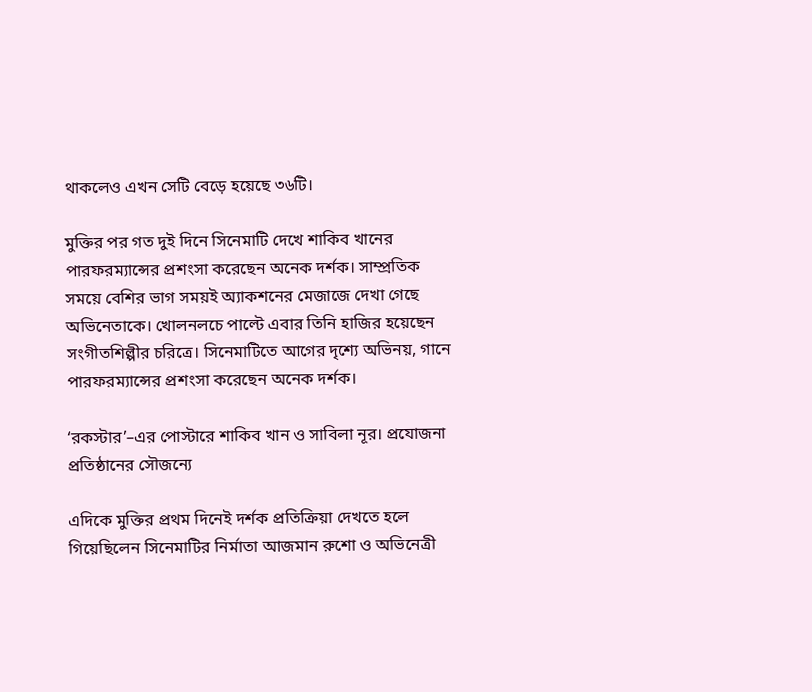থাকলেও এখন সেটি বেড়ে হয়েছে ৩৬টি।

মুক্তির পর গত দুই দিনে সিনেমাটি দেখে শাকিব খানের পারফরম্যান্সের প্রশংসা করেছেন অনেক দর্শক। সাম্প্রতিক সময়ে বেশির ভাগ সময়ই অ্যাকশনের মেজাজে দেখা গেছে অভিনেতাকে। খোলনলচে পাল্টে এবার তিনি হাজির হয়েছেন সংগীতশিল্পীর চরিত্রে। সিনেমাটিতে আগের দৃশ্যে অভিনয়, গানে পারফরম্যান্সের প্রশংসা করেছেন অনেক দর্শক।

‘রকস্টার’–এর পোস্টারে শাকিব খান ও সাবিলা নূর। প্রযোজনা প্রতিষ্ঠানের সৌজন্যে

এদিকে মুক্তির প্রথম দিনেই দর্শক প্রতিক্রিয়া দেখতে হলে গিয়েছিলেন সিনেমাটির নির্মাতা আজমান রুশো ও অভিনেত্রী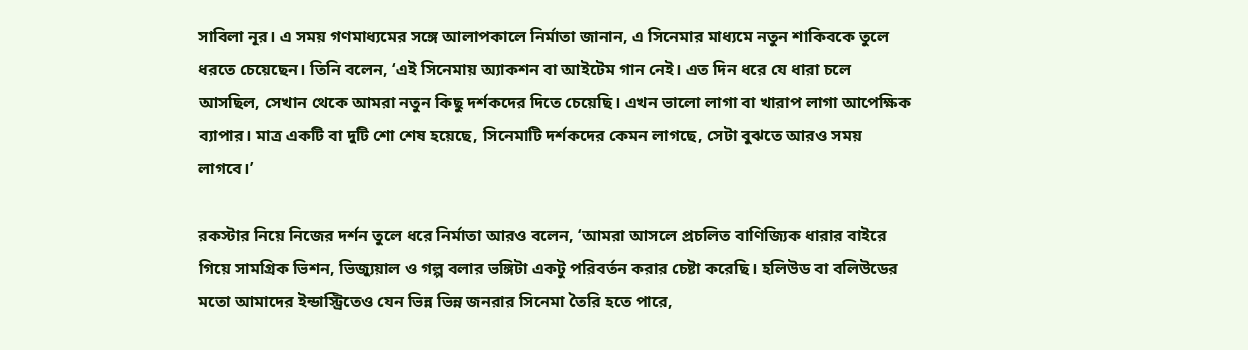সাবিলা নূর। এ সময় গণমাধ্যমের সঙ্গে আলাপকালে নির্মাতা জানান, এ সিনেমার মাধ্যমে নতুন শাকিবকে তুলে ধরতে চেয়েছেন। তিনি বলেন, ‘এই সিনেমায় অ্যাকশন বা আইটেম গান নেই। এত দিন ধরে যে ধারা চলে আসছিল, সেখান থেকে আমরা নতুন কিছু দর্শকদের দিতে চেয়েছি। এখন ভালো লাগা বা খারাপ লাগা আপেক্ষিক ব্যাপার। মাত্র একটি বা দুটি শো শেষ হয়েছে, সিনেমাটি দর্শকদের কেমন লাগছে, সেটা বুঝতে আরও সময় লাগবে।’

রকস্টার নিয়ে নিজের দর্শন তুলে ধরে নির্মাতা আরও বলেন, ‘আমরা আসলে প্রচলিত বাণিজ্যিক ধারার বাইরে গিয়ে সামগ্রিক ভিশন, ভিজ্যুয়াল ও গল্প বলার ভঙ্গিটা একটু পরিবর্তন করার চেষ্টা করেছি। হলিউড বা বলিউডের মতো আমাদের ইন্ডাস্ট্রিতেও যেন ভিন্ন ভিন্ন জনরার সিনেমা তৈরি হতে পারে,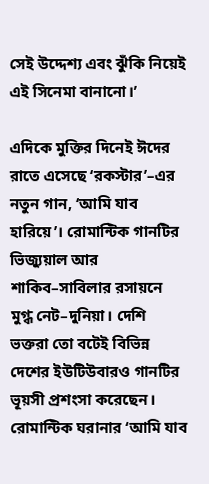সেই উদ্দেশ্য এবং ঝুঁকি নিয়েই এই সিনেমা বানানো।’

এদিকে মুক্তির দিনেই ঈদের রাতে এসেছে ‘রকস্টার’–এর নতুন গান, ‘আমি যাব হারিয়ে’। রোমান্টিক গানটির ভিজ্যুয়াল আর শাকিব–সাবিলার রসায়নে মুগ্ধ নেট–দুনিয়া। দেশি ভক্তরা তো বটেই বিভিন্ন দেশের ইউটিউবারও গানটির ভূয়সী প্রশংসা করেছেন। রোমান্টিক ঘরানার ‘আমি যাব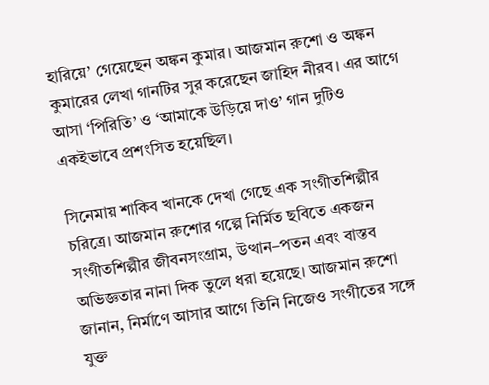হারিয়ে’ গেয়েছেন অঙ্কন কুমার। আজমান রুশো ও অঙ্কন কুমারের লেখা গানটির সুর করেছেন জাহিদ নীরব। এর আগে আসা ‘পিরিতি’ ও ‘আমাকে উড়িয়ে দাও’ গান দুটিও একইভাবে প্রশংসিত হয়েছিল।

সিনেমায় শাকিব খানকে দেখা গেছে এক সংগীতশিল্পীর চরিত্রে। আজমান রুশোর গল্পে নির্মিত ছবিতে একজন সংগীতশিল্পীর জীবনসংগ্রাম, উত্থান–পতন এবং বাস্তব অভিজ্ঞতার নানা দিক তুলে ধরা হয়েছে। আজমান রুশো জানান, নির্মাণে আসার আগে তিনি নিজেও সংগীতের সঙ্গে যুক্ত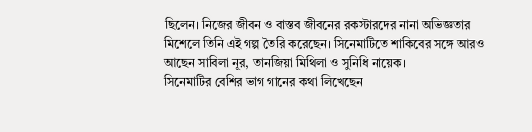ছিলেন। নিজের জীবন ও বাস্তব জীবনের রকস্টারদের নানা অভিজ্ঞতার মিশেলে তিনি এই গল্প তৈরি করেছেন। সিনেমাটিতে শাকিবের সঙ্গে আরও আছেন সাবিলা নূর, তানজিয়া মিথিলা ও সুনিধি নায়েক।
সিনেমাটির বেশির ভাগ গানের কথা লিখেছেন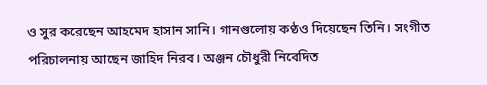ও সুর করেছেন আহমেদ হাসান সানি। গানগুলোয় কণ্ঠও দিয়েছেন তিনি। সংগীত পরিচালনায় আছেন জাহিদ নিরব। অঞ্জন চৌধুরী নিবেদিত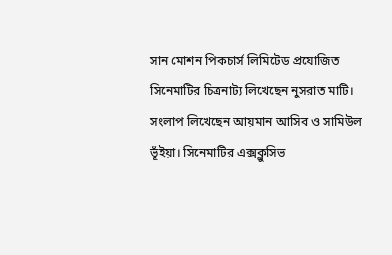সান মোশন পিকচার্স লিমিটেড প্রযোজিত সিনেমাটির চিত্রনাট্য লিখেছেন নুসরাত মাটি। সংলাপ লিখেছেন আয়মান আসিব ও সামিউল ভূঁইয়া। সিনেমাটির এক্সক্লুসিভ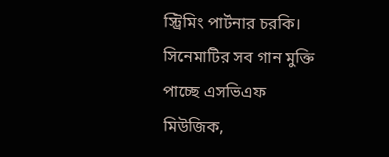স্ট্রিমিং পার্টনার চরকি। সিনেমাটির সব গান মুক্তি পাচ্ছে এসভিএফ মিউজিক,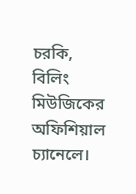চরকি, বিলিং মিউজিকের অফিশিয়াল চ্যানেলে।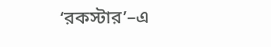‘রকস্টার’–এ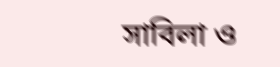সাবিলা ও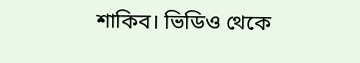শাকিব। ভিডিও থেকে